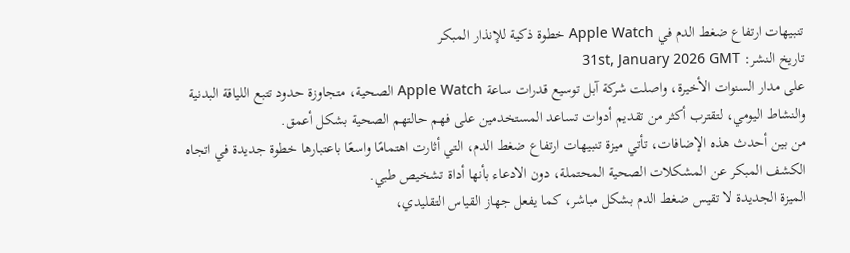تنبيهات ارتفاع ضغط الدم في Apple Watch خطوة ذكية للإنذار المبكر
تاريخ النشر: 31st, January 2026 GMT
على مدار السنوات الأخيرة، واصلت شركة آبل توسيع قدرات ساعة Apple Watch الصحية، متجاوزة حدود تتبع اللياقة البدنية والنشاط اليومي، لتقترب أكثر من تقديم أدوات تساعد المستخدمين على فهم حالتهم الصحية بشكل أعمق.
من بين أحدث هذه الإضافات، تأتي ميزة تنبيهات ارتفاع ضغط الدم، التي أثارت اهتمامًا واسعًا باعتبارها خطوة جديدة في اتجاه الكشف المبكر عن المشكلات الصحية المحتملة، دون الادعاء بأنها أداة تشخيص طبي.
الميزة الجديدة لا تقيس ضغط الدم بشكل مباشر، كما يفعل جهاز القياس التقليدي،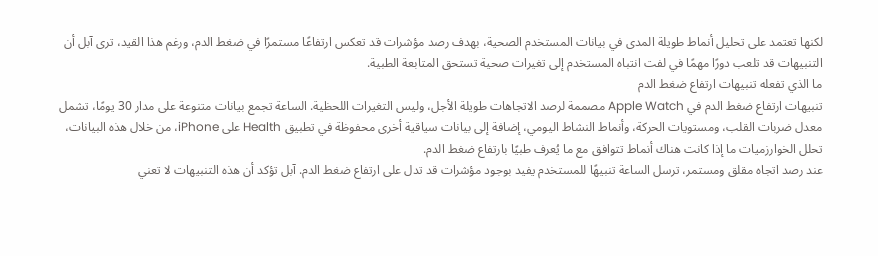لكنها تعتمد على تحليل أنماط طويلة المدى في بيانات المستخدم الصحية، بهدف رصد مؤشرات قد تعكس ارتفاعًا مستمرًا في ضغط الدم، ورغم هذا القيد، ترى آبل أن التنبيهات قد تلعب دورًا مهمًا في لفت انتباه المستخدم إلى تغيرات صحية تستحق المتابعة الطبية.
ما الذي تفعله تنبيهات ارتفاع ضغط الدم
تنبيهات ارتفاع ضغط الدم في Apple Watch مصممة لرصد الاتجاهات طويلة الأجل، وليس التغيرات اللحظية. الساعة تجمع بيانات متنوعة على مدار 30 يومًا، تشمل معدل ضربات القلب، ومستويات الحركة، وأنماط النشاط اليومي، إضافة إلى بيانات سياقية أخرى محفوظة في تطبيق Health على iPhone، من خلال هذه البيانات، تحلل الخوارزميات ما إذا كانت هناك أنماط تتوافق مع ما يُعرف طبيًا بارتفاع ضغط الدم.
عند رصد اتجاه مقلق ومستمر، ترسل الساعة تنبيهًا للمستخدم يفيد بوجود مؤشرات قد تدل على ارتفاع ضغط الدم. آبل تؤكد أن هذه التنبيهات لا تعني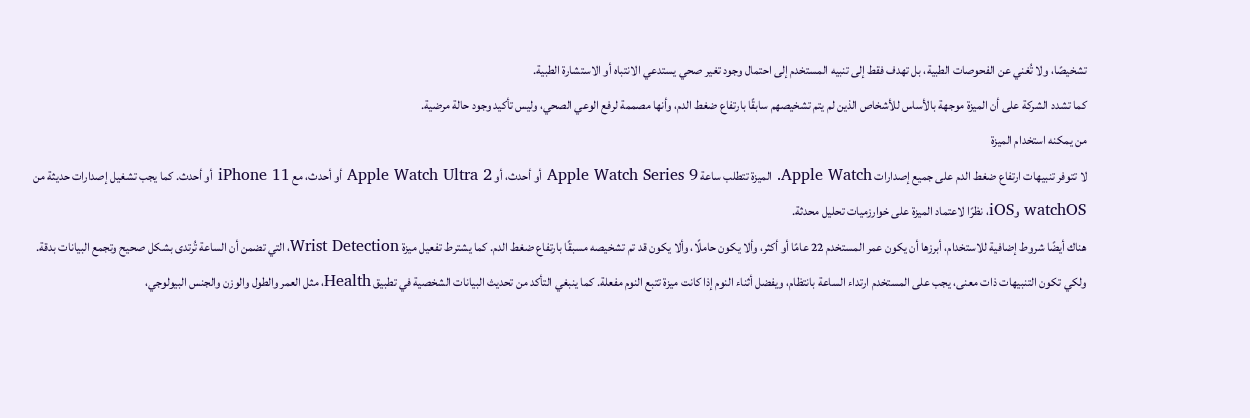تشخيصًا، ولا تُغني عن الفحوصات الطبية، بل تهدف فقط إلى تنبيه المستخدم إلى احتمال وجود تغير صحي يستدعي الانتباه أو الاستشارة الطبية.
كما تشدد الشركة على أن الميزة موجهة بالأساس للأشخاص الذين لم يتم تشخيصهم سابقًا بارتفاع ضغط الدم، وأنها مصممة لرفع الوعي الصحي، وليس تأكيد وجود حالة مرضية.
من يمكنه استخدام الميزة
لا تتوفر تنبيهات ارتفاع ضغط الدم على جميع إصدارات Apple Watch. الميزة تتطلب ساعة Apple Watch Series 9 أو أحدث، أو Apple Watch Ultra 2 أو أحدث، مع iPhone 11 أو أحدث. كما يجب تشغيل إصدارات حديثة من watchOS وiOS، نظرًا لاعتماد الميزة على خوارزميات تحليل محدثة.
هناك أيضًا شروط إضافية للاستخدام، أبرزها أن يكون عمر المستخدم 22 عامًا أو أكثر، وألا يكون حاملًا، وألا يكون قد تم تشخيصه مسبقًا بارتفاع ضغط الدم. كما يشترط تفعيل ميزة Wrist Detection، التي تضمن أن الساعة تُرتدى بشكل صحيح وتجمع البيانات بدقة.
ولكي تكون التنبيهات ذات معنى، يجب على المستخدم ارتداء الساعة بانتظام، ويفضل أثناء النوم إذا كانت ميزة تتبع النوم مفعلة. كما ينبغي التأكد من تحديث البيانات الشخصية في تطبيق Health، مثل العمر والطول والوزن والجنس البيولوجي،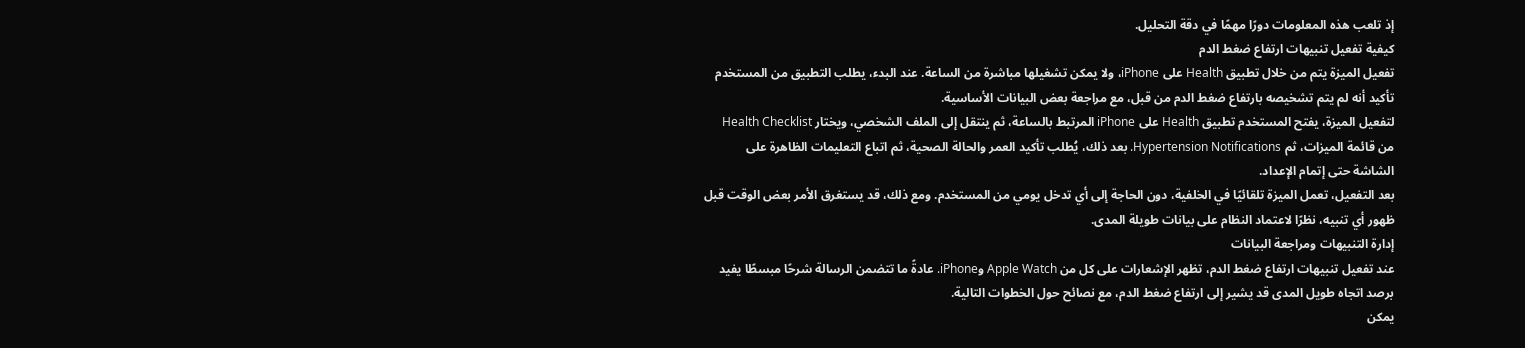إذ تلعب هذه المعلومات دورًا مهمًا في دقة التحليل.
كيفية تفعيل تنبيهات ارتفاع ضغط الدم
تفعيل الميزة يتم من خلال تطبيق Health على iPhone، ولا يمكن تشغيلها مباشرة من الساعة. عند البدء، يطلب التطبيق من المستخدم تأكيد أنه لم يتم تشخيصه بارتفاع ضغط الدم من قبل، مع مراجعة بعض البيانات الأساسية.
لتفعيل الميزة، يفتح المستخدم تطبيق Health على iPhone المرتبط بالساعة، ثم ينتقل إلى الملف الشخصي، ويختار Health Checklist من قائمة الميزات، ثم Hypertension Notifications. بعد ذلك، يُطلب تأكيد العمر والحالة الصحية، ثم اتباع التعليمات الظاهرة على الشاشة حتى إتمام الإعداد.
بعد التفعيل، تعمل الميزة تلقائيًا في الخلفية، دون الحاجة إلى أي تدخل يومي من المستخدم. ومع ذلك، قد يستغرق الأمر بعض الوقت قبل ظهور أي تنبيه، نظرًا لاعتماد النظام على بيانات طويلة المدى.
إدارة التنبيهات ومراجعة البيانات
عند تفعيل تنبيهات ارتفاع ضغط الدم، تظهر الإشعارات على كل من Apple Watch وiPhone. عادةً ما تتضمن الرسالة شرحًا مبسطًا يفيد برصد اتجاه طويل المدى قد يشير إلى ارتفاع ضغط الدم، مع نصائح حول الخطوات التالية.
يمكن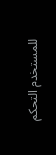للمستخدم التحكم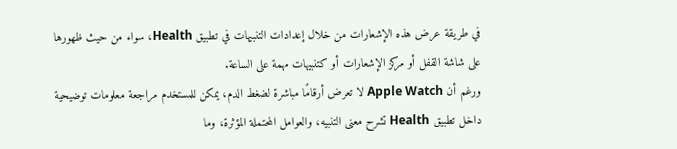في طريقة عرض هذه الإشعارات من خلال إعدادات التنبيهات في تطبيق Health، سواء من حيث ظهورها على شاشة القفل أو مركز الإشعارات أو كتنبيهات مهمة على الساعة.
ورغم أن Apple Watch لا تعرض أرقامًا مباشرة لضغط الدم، يمكن للمستخدم مراجعة معلومات توضيحية داخل تطبيق Health تشرح معنى التنبيه، والعوامل المحتملة المؤثرة، وما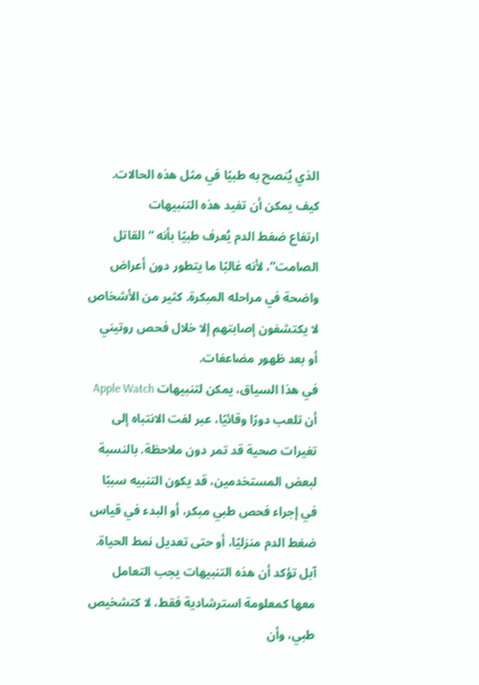الذي يُنصح به طبيًا في مثل هذه الحالات.
كيف يمكن أن تفيد هذه التنبيهات
ارتفاع ضغط الدم يُعرف طبيًا بأنه “القاتل الصامت”، لأنه غالبًا ما يتطور دون أعراض واضحة في مراحله المبكرة. كثير من الأشخاص لا يكتشفون إصابتهم إلا خلال فحص روتيني أو بعد ظهور مضاعفات.
في هذا السياق، يمكن لتنبيهات Apple Watch أن تلعب دورًا وقائيًا، عبر لفت الانتباه إلى تغيرات صحية قد تمر دون ملاحظة. بالنسبة لبعض المستخدمين، قد يكون التنبيه سببًا في إجراء فحص طبي مبكر، أو البدء في قياس ضغط الدم منزليًا، أو حتى تعديل نمط الحياة.
آبل تؤكد أن هذه التنبيهات يجب التعامل معها كمعلومة استرشادية فقط، لا كتشخيص طبي، وأن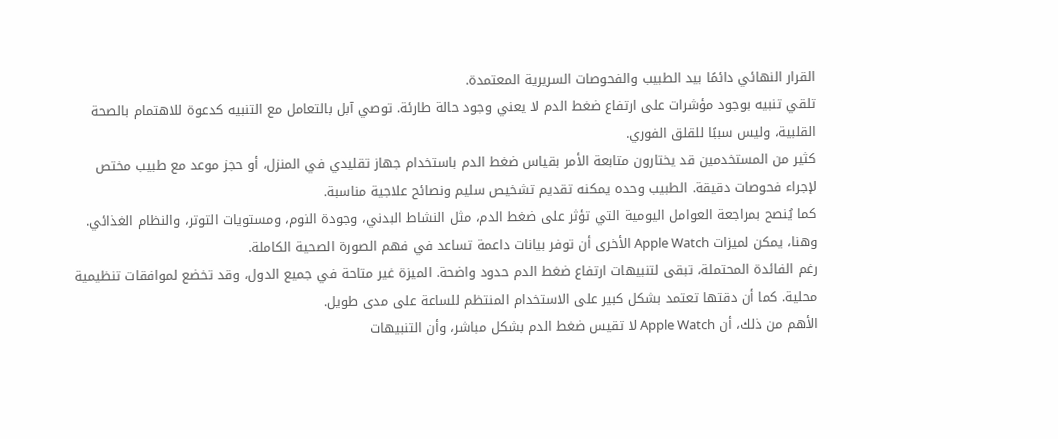القرار النهائي دائمًا بيد الطبيب والفحوصات السريرية المعتمدة.
تلقي تنبيه بوجود مؤشرات على ارتفاع ضغط الدم لا يعني وجود حالة طارئة. توصي آبل بالتعامل مع التنبيه كدعوة للاهتمام بالصحة القلبية، وليس سببًا للقلق الفوري.
كثير من المستخدمين قد يختارون متابعة الأمر بقياس ضغط الدم باستخدام جهاز تقليدي في المنزل، أو حجز موعد مع طبيب مختص لإجراء فحوصات دقيقة. الطبيب وحده يمكنه تقديم تشخيص سليم ونصائح علاجية مناسبة.
كما يُنصح بمراجعة العوامل اليومية التي تؤثر على ضغط الدم، مثل النشاط البدني، وجودة النوم، ومستويات التوتر، والنظام الغذائي. وهنا، يمكن لميزات Apple Watch الأخرى أن توفر بيانات داعمة تساعد في فهم الصورة الصحية الكاملة.
رغم الفائدة المحتملة، تبقى لتنبيهات ارتفاع ضغط الدم حدود واضحة. الميزة غير متاحة في جميع الدول، وقد تخضع لموافقات تنظيمية محلية. كما أن دقتها تعتمد بشكل كبير على الاستخدام المنتظم للساعة على مدى طويل.
الأهم من ذلك، أن Apple Watch لا تقيس ضغط الدم بشكل مباشر، وأن التنبيهات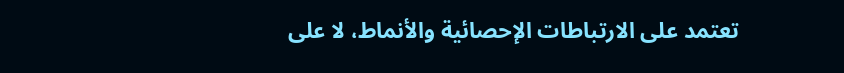تعتمد على الارتباطات الإحصائية والأنماط، لا على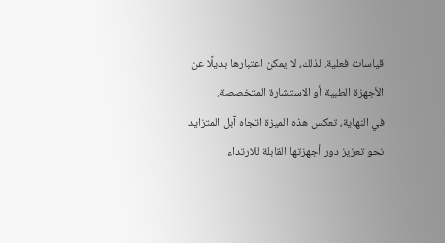قياسات فعلية. لذلك، لا يمكن اعتبارها بديلًا عن الأجهزة الطبية أو الاستشارة المتخصصة.
في النهاية، تعكس هذه الميزة اتجاه آبل المتزايد نحو تعزيز دور أجهزتها القابلة للارتداء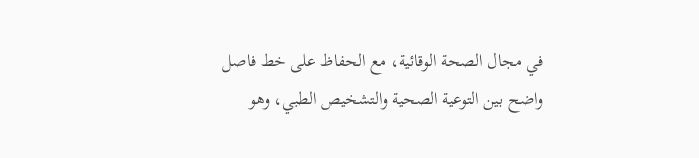في مجال الصحة الوقائية، مع الحفاظ على خط فاصل واضح بين التوعية الصحية والتشخيص الطبي، وهو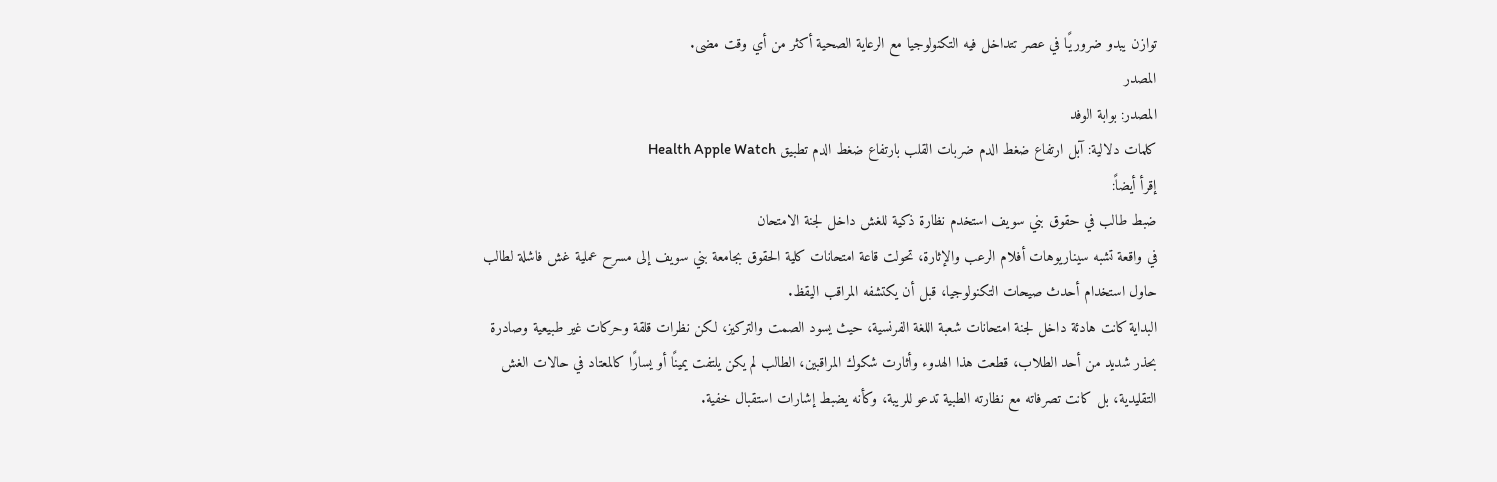توازن يبدو ضروريًا في عصر تتداخل فيه التكنولوجيا مع الرعاية الصحية أكثر من أي وقت مضى.
المصدر
المصدر: بوابة الوفد
كلمات دلالية: آبل ارتفاع ضغط الدم ضربات القلب بارتفاع ضغط الدم تطبیق Health Apple Watch
إقرأ أيضاً:
ضبط طالب في حقوق بني سويف استخدم نظارة ذكية للغش داخل لجنة الامتحان
في واقعة تشبه سيناريوهات أفلام الرعب والإثارة، تحولت قاعة امتحانات كلية الحقوق بجامعة بني سويف إلى مسرح عملية غش فاشلة لطالب حاول استخدام أحدث صيحات التكنولوجيا، قبل أن يكتشفه المراقب اليقظ.
البداية كانت هادئة داخل لجنة امتحانات شعبة اللغة الفرنسية، حيث يسود الصمت والتركيز، لكن نظرات قلقة وحركات غير طبيعية وصادرة بحذر شديد من أحد الطلاب، قطعت هذا الهدوء وأثارت شكوك المراقبين، الطالب لم يكن يلتفت يمينًا أو يسارًا كالمعتاد في حالات الغش التقليدية، بل كانت تصرفاته مع نظارته الطبية تدعو للريبة، وكأنه يضبط إشارات استقبال خفية.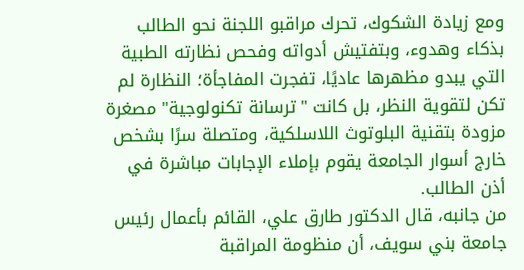ومع زيادة الشكوك، تحرك مراقبو اللجنة نحو الطالب بذكاء وهدوء، وبتفتيش أدواته وفحص نظارته الطبية التي يبدو مظهرها عاديًا، تفجرت المفاجأة؛ النظارة لم تكن لتقوية النظر، بل كانت "ترسانة تكنولوجية" مصغرة مزودة بتقنية البلوتوث اللاسلكية، ومتصلة سرًا بشخص خارج أسوار الجامعة يقوم بإملاء الإجابات مباشرة في أذن الطالب.
من جانبه، قال الدكتور طارق علي، القائم بأعمال رئيس جامعة بني سويف، أن منظومة المراقبة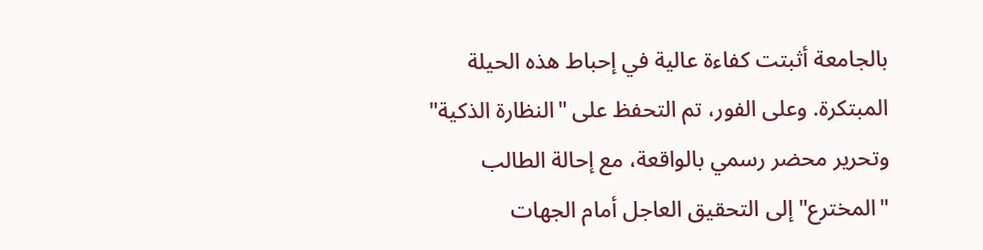بالجامعة أثبتت كفاءة عالية في إحباط هذه الحيلة المبتكرة. وعلى الفور، تم التحفظ على "النظارة الذكية" وتحرير محضر رسمي بالواقعة، مع إحالة الطالب "المخترع" إلى التحقيق العاجل أمام الجهات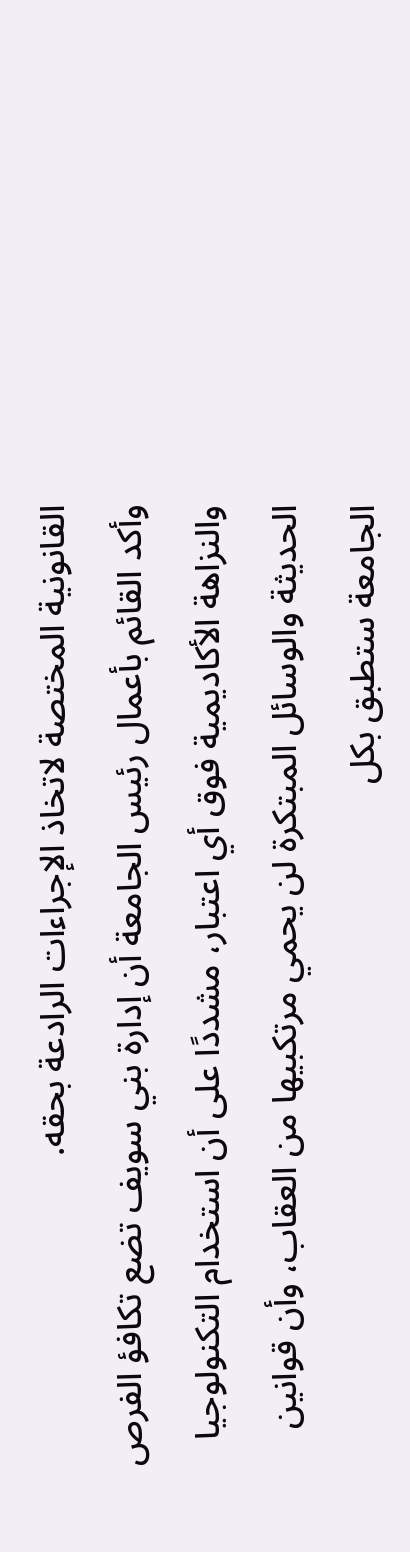القانونية المختصة لاتخاذ الإجراءات الرادعة بحقه.
وأكد القائم بأعمال رئيس الجامعة أن إدارة بني سويف تضع تكافؤ الفرص والنزاهة الأكاديمية فوق أي اعتبار، مشددًا على أن استخدام التكنولوجيا الحديثة والوسائل المبتكرة لن يحمي مرتكبيها من العقاب، وأن قوانين الجامعة ستطبق بكل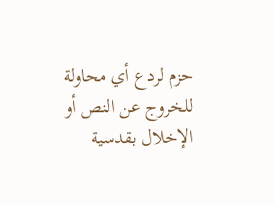حزم لردع أي محاولة للخروج عن النص أو الإخلال بقدسية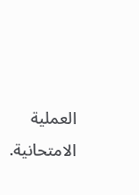العملية الامتحانية.